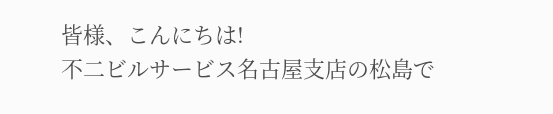皆様、こんにちは!
不二ビルサービス名古屋支店の松島で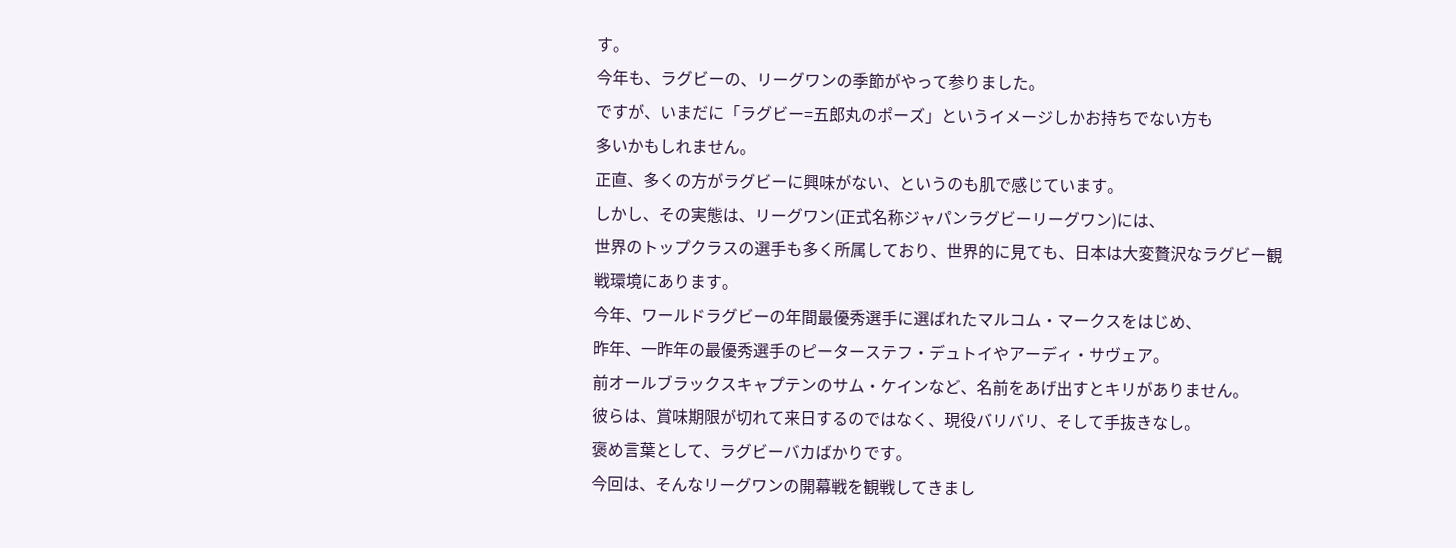す。
今年も、ラグビーの、リーグワンの季節がやって参りました。
ですが、いまだに「ラグビー=五郎丸のポーズ」というイメージしかお持ちでない方も
多いかもしれません。
正直、多くの方がラグビーに興味がない、というのも肌で感じています。
しかし、その実態は、リーグワン(正式名称ジャパンラグビーリーグワン)には、
世界のトップクラスの選手も多く所属しており、世界的に見ても、日本は大変贅沢なラグビー観戦環境にあります。
今年、ワールドラグビーの年間最優秀選手に選ばれたマルコム・マークスをはじめ、
昨年、一昨年の最優秀選手のピーターステフ・デュトイやアーディ・サヴェア。
前オールブラックスキャプテンのサム・ケインなど、名前をあげ出すとキリがありません。
彼らは、賞味期限が切れて来日するのではなく、現役バリバリ、そして手抜きなし。
褒め言葉として、ラグビーバカばかりです。
今回は、そんなリーグワンの開幕戦を観戦してきまし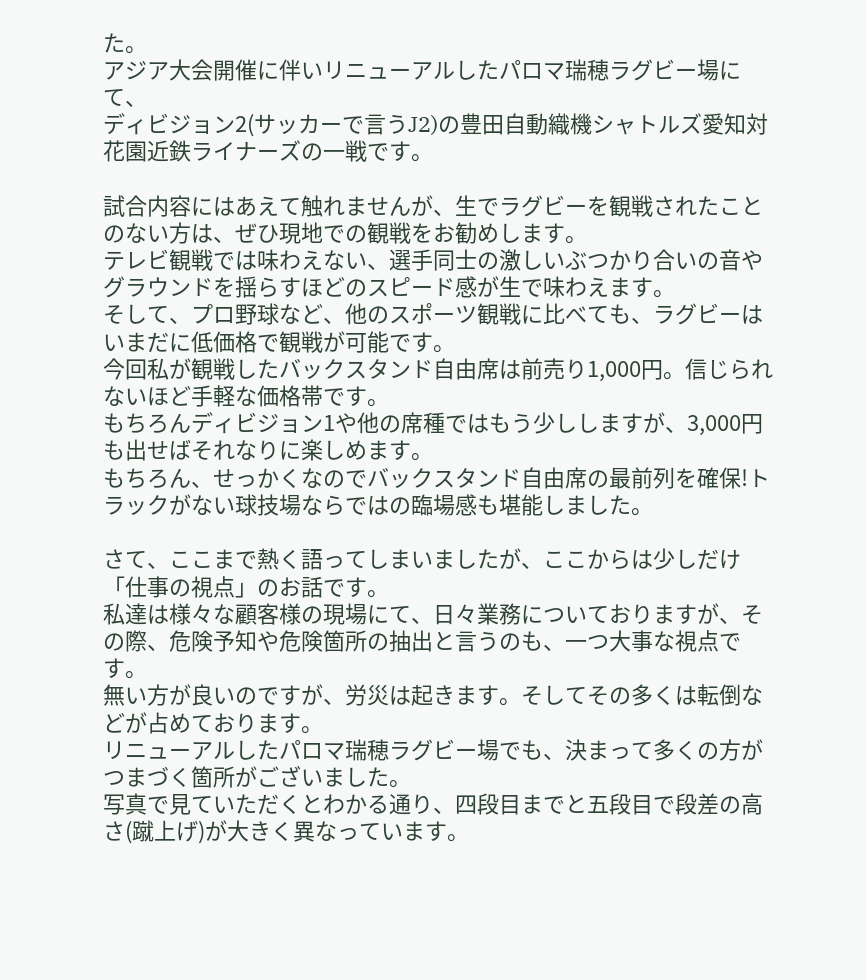た。
アジア大会開催に伴いリニューアルしたパロマ瑞穂ラグビー場にて、
ディビジョン2(サッカーで言うJ2)の豊田自動織機シャトルズ愛知対花園近鉄ライナーズの一戦です。

試合内容にはあえて触れませんが、生でラグビーを観戦されたことのない方は、ぜひ現地での観戦をお勧めします。
テレビ観戦では味わえない、選手同士の激しいぶつかり合いの音やグラウンドを揺らすほどのスピード感が生で味わえます。
そして、プロ野球など、他のスポーツ観戦に比べても、ラグビーはいまだに低価格で観戦が可能です。
今回私が観戦したバックスタンド自由席は前売り1,000円。信じられないほど手軽な価格帯です。
もちろんディビジョン1や他の席種ではもう少ししますが、3,000円も出せばそれなりに楽しめます。
もちろん、せっかくなのでバックスタンド自由席の最前列を確保!トラックがない球技場ならではの臨場感も堪能しました。

さて、ここまで熱く語ってしまいましたが、ここからは少しだけ「仕事の視点」のお話です。
私達は様々な顧客様の現場にて、日々業務についておりますが、その際、危険予知や危険箇所の抽出と言うのも、一つ大事な視点です。
無い方が良いのですが、労災は起きます。そしてその多くは転倒などが占めております。
リニューアルしたパロマ瑞穂ラグビー場でも、決まって多くの方がつまづく箇所がございました。
写真で見ていただくとわかる通り、四段目までと五段目で段差の高さ(蹴上げ)が大きく異なっています。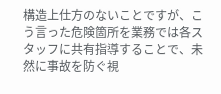構造上仕方のないことですが、こう言った危険箇所を業務では各スタッフに共有指導することで、未然に事故を防ぐ視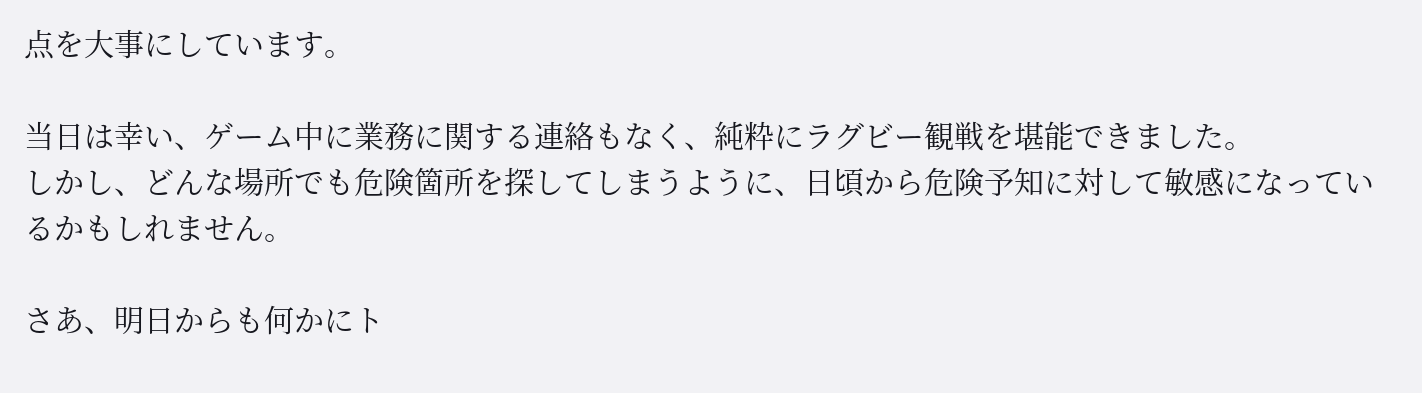点を大事にしています。

当日は幸い、ゲーム中に業務に関する連絡もなく、純粋にラグビー観戦を堪能できました。
しかし、どんな場所でも危険箇所を探してしまうように、日頃から危険予知に対して敏感になっているかもしれません。

さあ、明日からも何かにト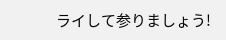ライして参りましょう!